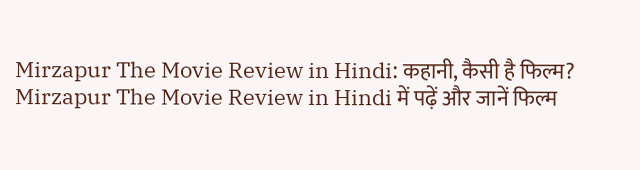Mirzapur The Movie Review in Hindi: कहानी, कैसी है फिल्म?
Mirzapur The Movie Review in Hindi में पढ़ें और जानें फिल्म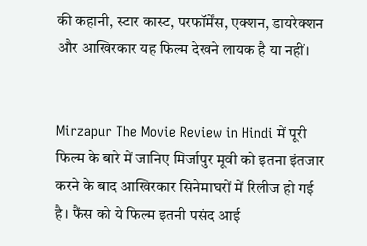की कहानी, स्टार कास्ट, परफॉर्मेंस, एक्शन, डायरेक्शन और आखिरकार यह फिल्म देखने लायक है या नहीं।


Mirzapur The Movie Review in Hindi में पूरी फिल्म के बारे में जानिए मिर्जापुर मूवी को इतना इंतजार करने के बाद आखिरकार सिनेमाघरों में रिलीज हो गई है। फैंस को ये फिल्म इतनी पसंद आई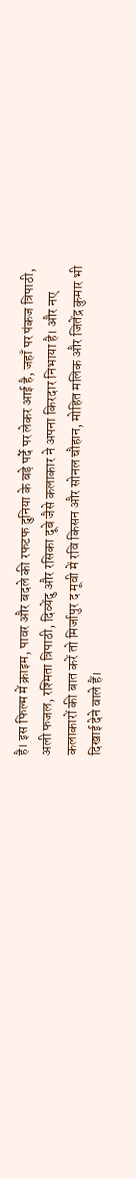है। इस फिल्म में क्राइम, पावर और बदले की रफटफ दुनिया के बड़े पर्दे पर लेकर आई है, जहाँ पर पंकज त्रिपाठी, अली फजल, रश्मिता त्रिपाठी, दिव्येंदु और रसिका दूबे जैसे कलाकार ने अपना किरदार निभाया है। और नए कलाकारों की बात करें तो मिर्जापुर द मूवी में रवि किसन और सोनल चौहान, मोहित मलिक और जितेंद्र कुमार भी दिखाई देने वाले हैं।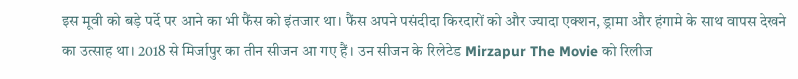इस मूवी को बड़े पर्दे पर आने का भी फैंस को इंतजार था। फैंस अपने पसंदीदा किरदारों को और ज्यादा एक्शन, ड्रामा और हंगामे के साथ वापस देखने का उत्साह था। 2018 से मिर्जापुर का तीन सीजन आ गए हैं। उन सीजन के रिलेटेड Mirzapur The Movie को रिलीज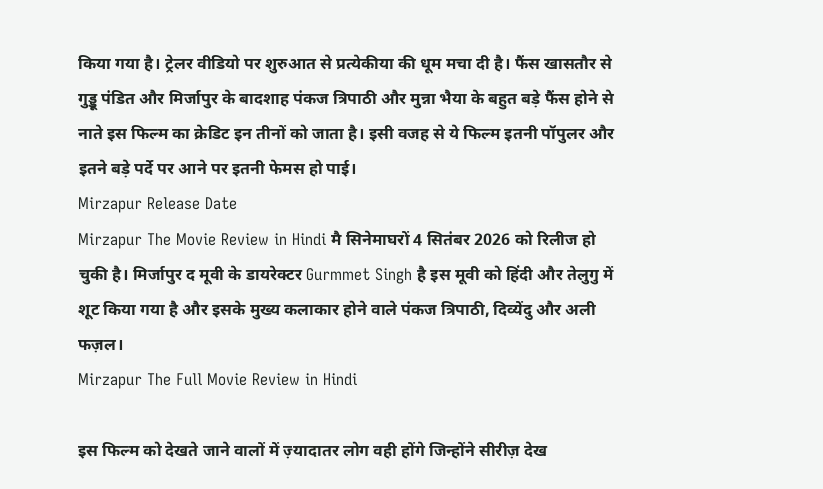किया गया है। ट्रेलर वीडियो पर शुरुआत से प्रत्येकीया की धूम मचा दी है। फैंस खासतौर से गुड्डू पंडित और मिर्जापुर के बादशाह पंकज त्रिपाठी और मुन्ना भैया के बहुत बड़े फैंस होने से नाते इस फिल्म का क्रेडिट इन तीनों को जाता है। इसी वजह से ये फिल्म इतनी पॉपुलर और इतने बड़े पर्दे पर आने पर इतनी फेमस हो पाई।
Mirzapur Release Date
Mirzapur The Movie Review in Hindi मै सिनेमाघरों 4 सितंबर 2026 को रिलीज हो चुकी है। मिर्जापुर द मूवी के डायरेक्टर Gurmmet Singh है इस मूवी को हिंदी और तेलुगु में शूट किया गया है और इसके मुख्य कलाकार होने वाले पंकज त्रिपाठी, दिव्येंदु और अली फज़ल।
Mirzapur The Full Movie Review in Hindi

इस फिल्म को देखते जाने वालों में ज़्यादातर लोग वही होंगे जिन्होंने सीरीज़ देख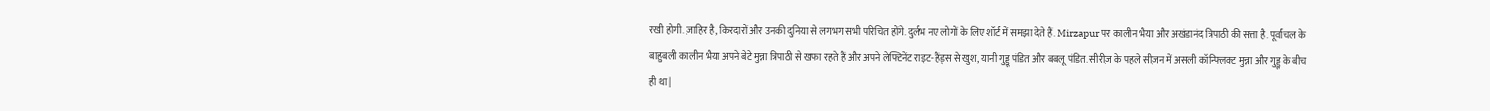रखी होगी. ज़ाहिर है, किरदारों और उनकी दुनिया से लगभग सभी परिचित होंगे. दुर्लभ नए लोगों के लिए शॉर्ट में समझा देते हैं. Mirzapur पर कालीन भैया और अखंडानंद त्रिपाठी की सत्ता है. पूर्वांचल के बाहुबली कालीन भैया अपने बेटे मुन्ना त्रिपाठी से खफा रहते हैं और अपने लेफ्टिनेंट राइट-हैंड्स से खुश, यानी गुड्डू पंडित और बबलू पंडित. सीरीज़ के पहले सीज़न में असली कॉन्फ्लिक्ट मुन्ना और गुड्डू के बीच ही था |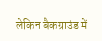लेकिन बैकग्राउंड में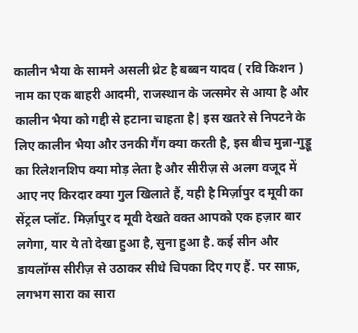कालीन भैया के सामने असली थ्रेट है बब्बन यादव ( रवि किशन ) नाम का एक बाहरी आदमी, राजस्थान के जत्समेर से आया है और कालीन भैया को गद्दी से हटाना चाहता है| इस खतरे से निपटने के लिए कालीन भैया और उनकी गैंग क्या करती है, इस बीच मुन्ना-गुड्डू का रिलेशनशिप क्या मोड़ लेता है और सीरीज़ से अलग वजूद में आए नए किरदार क्या गुल खिलाते हैं, यही है मिर्ज़ापुर द मूवी का सेंट्रल प्लॉट. मिर्ज़ापुर द मूवी देखते वक्त आपको एक हज़ार बार लगेगा, यार ये तो देखा हुआ है, सुना हुआ है. कई सीन और डायलॉग्स सीरीज़ से उठाकर सीधे चिपका दिए गए हैं. पर साफ़, लगभग सारा का सारा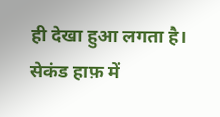ही देखा हुआ लगता है।
सेकंड हाफ़ में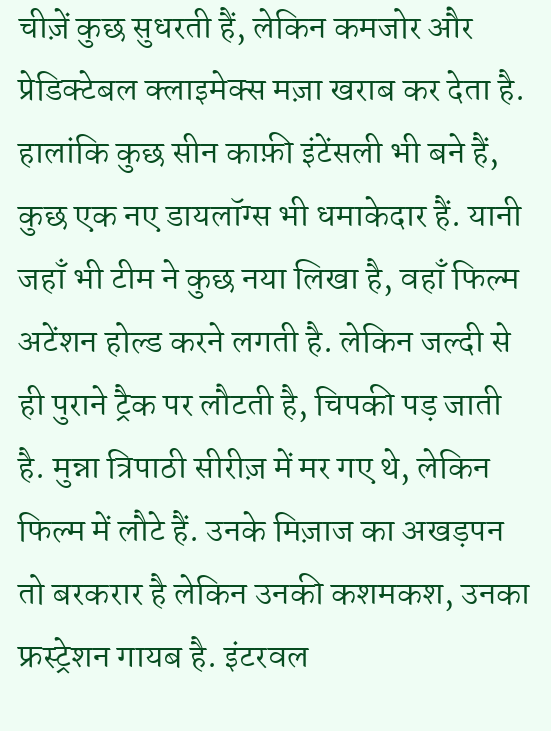चीज़ें कुछ सुधरती हैं, लेकिन कमजोर और प्रेडिक्टेबल क्लाइमेक्स मज़ा खराब कर देता है. हालांकि कुछ सीन काफ़ी इंटेंसली भी बने हैं, कुछ एक नए डायलॉग्स भी धमाकेदार हैं. यानी जहाँ भी टीम ने कुछ नया लिखा है, वहाँ फिल्म अटेंशन होल्ड करने लगती है. लेकिन जल्दी से ही पुराने ट्रैक पर लौटती है, चिपकी पड़ जाती है. मुन्ना त्रिपाठी सीरीज़ में मर गए थे, लेकिन फिल्म में लौटे हैं. उनके मिज़ाज का अखड़पन तो बरकरार है लेकिन उनकी कशमकश, उनका फ्रस्ट्रेशन गायब है. इंटरवल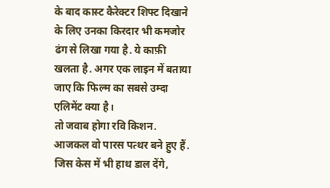के बाद कास्ट कैरेक्टर शिफ्ट दिखाने के लिए उनका किरदार भी कमजोर ढंग से लिखा गया है. ये काफ़ी खलता है. अगर एक लाइन में बताया जाए कि फिल्म का सबसे उम्दा एलिमेंट क्या है।
तो जवाब होगा रवि किशन. आजकल वो पारस पत्थर बने हुए हैं. जिस केस में भी हाथ डाल देंगे,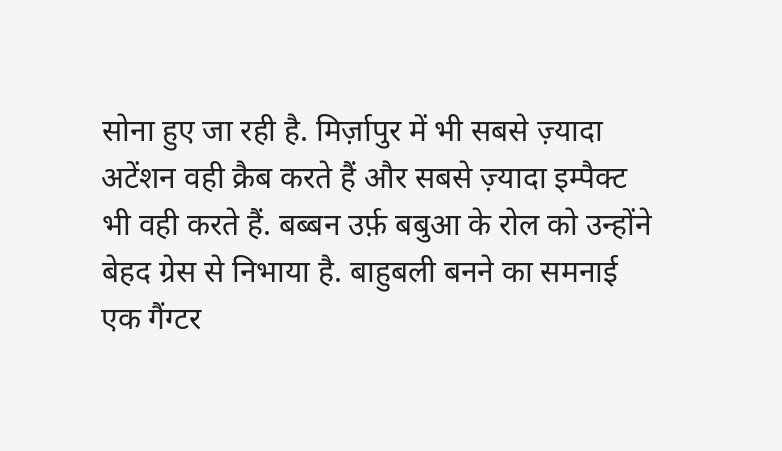सोना हुए जा रही है. मिर्ज़ापुर में भी सबसे ज़्यादा अटेंशन वही क्रैब करते हैं और सबसे ज़्यादा इम्पैक्ट भी वही करते हैं. बब्बन उर्फ़ बबुआ के रोल को उन्होंने बेहद ग्रेस से निभाया है. बाहुबली बनने का समनाई एक गैंग्टर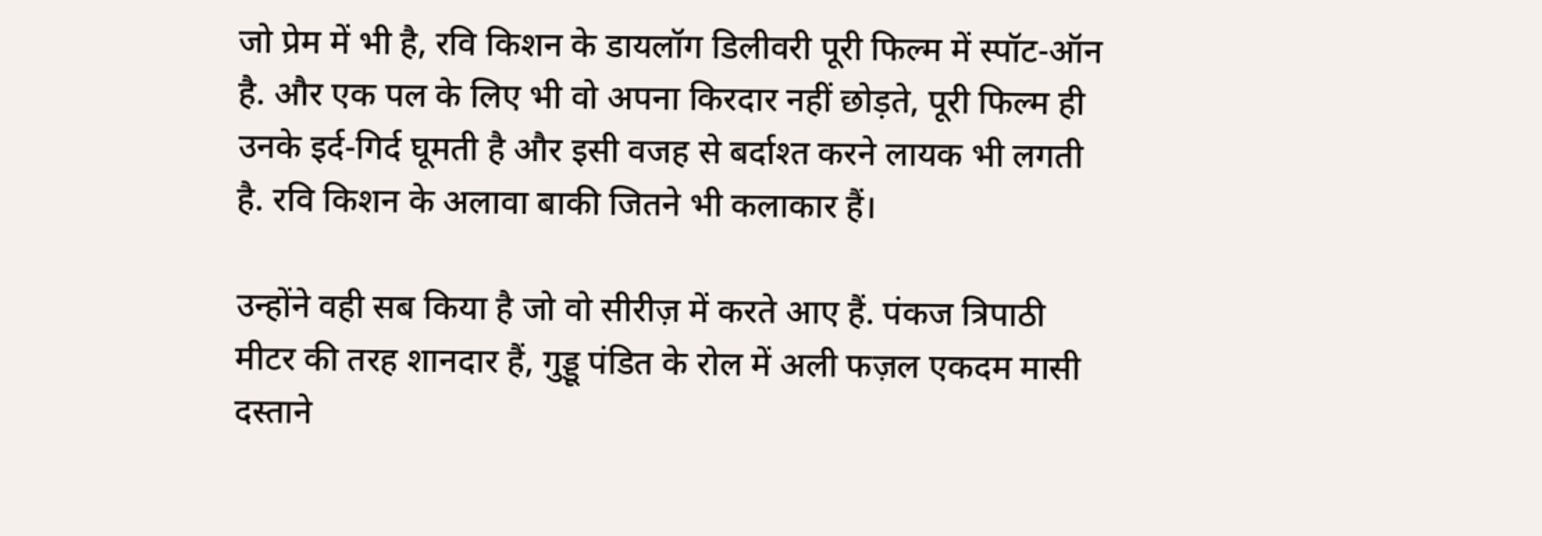जो प्रेम में भी है, रवि किशन के डायलॉग डिलीवरी पूरी फिल्म में स्पॉट-ऑन है. और एक पल के लिए भी वो अपना किरदार नहीं छोड़ते, पूरी फिल्म ही उनके इर्द-गिर्द घूमती है और इसी वजह से बर्दाश्त करने लायक भी लगती है. रवि किशन के अलावा बाकी जितने भी कलाकार हैं।

उन्होंने वही सब किया है जो वो सीरीज़ में करते आए हैं. पंकज त्रिपाठी मीटर की तरह शानदार हैं, गुड्डू पंडित के रोल में अली फज़ल एकदम मासी दस्ताने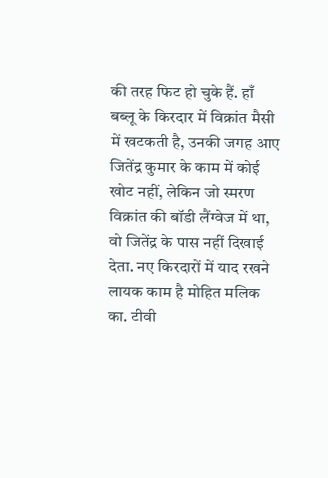की तरह फिट हो चुके हैं. हाँ बब्लू के किरदार में विक्रांत मैसी में खटकती है, उनकी जगह आए जितेंद्र कुमार के काम में कोई खोट नहीं, लेकिन जो स्मरण विक्रांत की बॉडी लैंग्वेज में था, वो जितेंद्र के पास नहीं दिखाई देता. नए किरदारों में याद रखने लायक काम है मोहित मलिक का. टीवी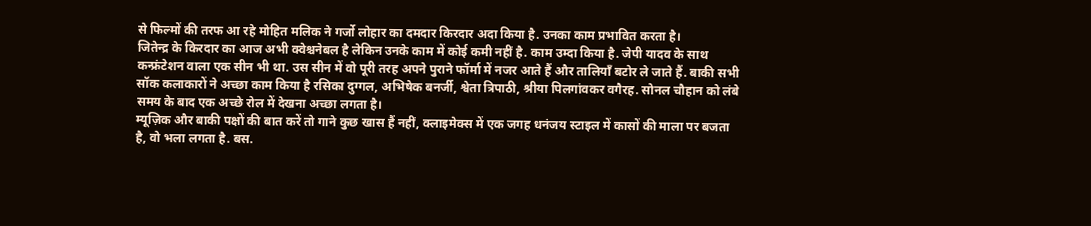से फिल्मों की तरफ आ रहे मोहित मलिक ने गर्जो लोहार का दमदार किरदार अदा किया है. उनका काम प्रभावित करता है।
जितेन्द्र के किरदार का आज अभी क्वेश्चनेबल है लेकिन उनके काम में कोई कमी नहीं है. काम उम्दा किया है. जेपी यादव के साथ कन्फ्रंटेशन वाला एक सीन भी था. उस सीन में वो पूरी तरह अपने पुराने फॉर्मा में नजर आते हैं और तालियाँ बटोर ले जाते हैं. बाकी सभी सॉक कलाकारों ने अच्छा काम किया है रसिका दुग्गल, अभिषेक बनर्जी, श्वेता त्रिपाठी, श्रीया पिलगांवकर वगैरह. सोनल चौहान को लंबे समय के बाद एक अच्छे रोल में देखना अच्छा लगता है।
म्यूज़िक और बाकी पक्षों की बात करें तो गाने कुछ खास हैं नहीं, क्लाइमेक्स में एक जगह धनंजय स्टाइल में कासों की माला पर बजता है, वो भला लगता है. बस.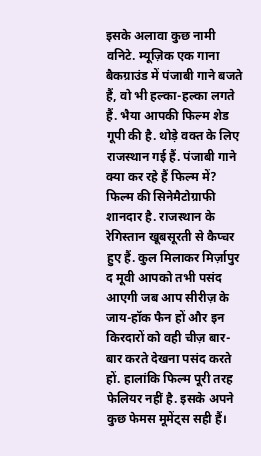इसके अलावा कुछ नामी वनिटे. म्यूज़िक एक गाना बैकग्राउंड में पंजाबी गाने बजते हैं, वो भी हल्का-हल्का लगते हैं. भैया आपकी फिल्म शेड गूपी की है. थोड़े वक्त के लिए राजस्थान गई हैं. पंजाबी गाने क्या कर रहे हैं फिल्म में? फिल्म की सिनेमैटोग्राफी शानदार है. राजस्थान के रेगिस्तान खूबसूरती से कैप्चर हुए हैं. कुल मिलाकर मिर्ज़ापुर द मूवी आपको तभी पसंद आएगी जब आप सीरीज़ के जाय-हॉक फैन हों और इन किरदारों को वही चीज़ बार-बार करते देखना पसंद करते हों. हालांकि फिल्म पूरी तरह फेलियर नहीं है. इसके अपने कुछ फेमस मूमेंट्स सही हैं।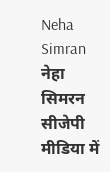Neha Simran
नेहा सिमरन सीजेपी मीडिया में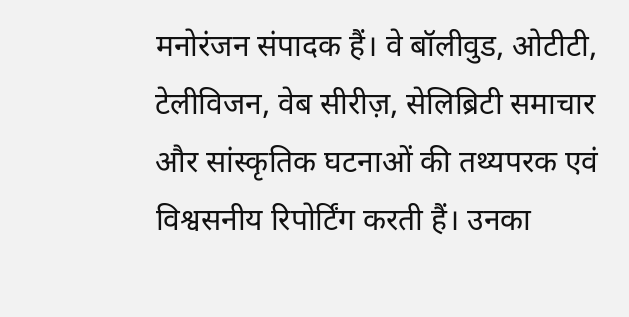मनोरंजन संपादक हैं। वे बॉलीवुड, ओटीटी, टेलीविजन, वेब सीरीज़, सेलिब्रिटी समाचार और सांस्कृतिक घटनाओं की तथ्यपरक एवं विश्वसनीय रिपोर्टिंग करती हैं। उनका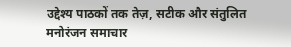उद्देश्य पाठकों तक तेज़, सटीक और संतुलित मनोरंजन समाचार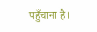पहुँचाना है।